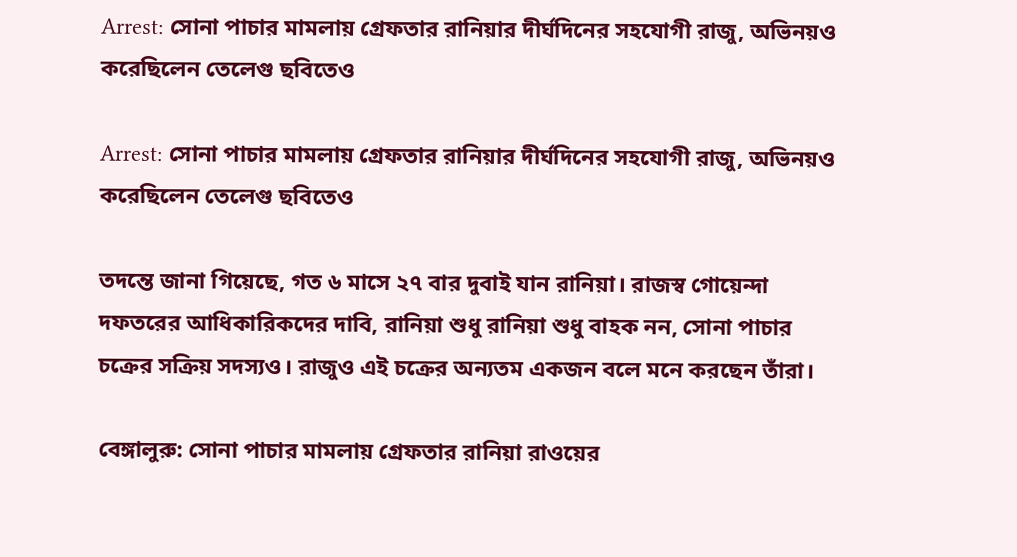Arrest: সোনা পাচার মামলায় গ্রেফতার রানিয়ার দীর্ঘদিনের সহযোগী রাজু, অভিনয়ও করেছিলেন তেলেগু ছবিতেও

Arrest: সোনা পাচার মামলায় গ্রেফতার রানিয়ার দীর্ঘদিনের সহযোগী রাজু, অভিনয়ও করেছিলেন তেলেগু ছবিতেও

তদন্তে জানা গিয়েছে, গত ৬ মাসে ২৭ বার দুবাই যান রানিয়া। রাজস্ব গোয়েন্দা দফতরের আধিকারিকদের দাবি, রানিয়া শুধু রানিয়া শুধু বাহক নন, সোনা পাচার চক্রের সক্রিয় সদস্যও। রাজুও এই চক্রের অন্যতম একজন বলে মনে করছেন তাঁরা।

বেঙ্গালুরু: সোনা পাচার মামলায় গ্রেফতার রানিয়া রাওয়ের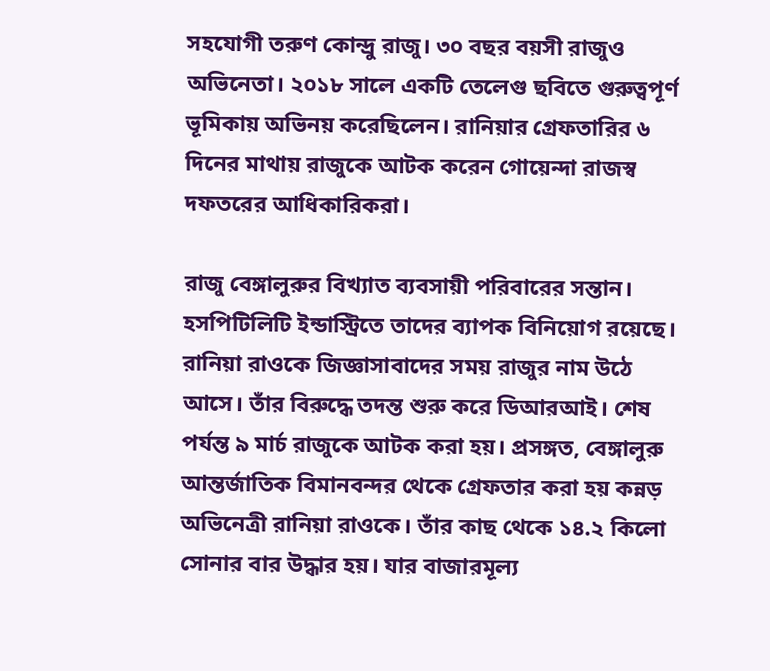সহযোগী তরুণ কোন্দ্রু রাজু। ৩০ বছর বয়সী রাজুও অভিনেতা। ২০১৮ সালে একটি তেলেগু ছবিতে গুরুত্বপূর্ণ ভূমিকায় অভিনয় করেছিলেন। রানিয়ার গ্রেফতারির ৬ দিনের মাথায় রাজুকে আটক করেন গোয়েন্দা রাজস্ব দফতরের আধিকারিকরা।

রাজু বেঙ্গালুরুর বিখ্যাত ব্যবসায়ী পরিবারের সন্তান। হসপিটিলিটি ইন্ডাস্ট্রিতে তাদের ব্যাপক বিনিয়োগ রয়েছে। রানিয়া রাওকে জিজ্ঞাসাবাদের সময় রাজুর নাম উঠে আসে। তাঁর বিরুদ্ধে তদন্ত শুরু করে ডিআরআই। শেষ পর্যন্ত ৯ মার্চ রাজুকে আটক করা হয়। প্রসঙ্গত, বেঙ্গালুরু আন্তর্জাতিক বিমানবন্দর থেকে গ্রেফতার করা হয় কন্নড় অভিনেত্রী রানিয়া রাওকে। তাঁর কাছ থেকে ১৪.২ কিলো সোনার বার উদ্ধার হয়। যার বাজারমূল্য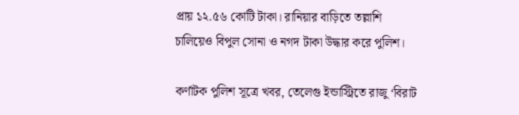প্রায় ১২.৫৬ কোটি টাকা। রানিয়ার বাড়িতে তল্লাশি চালিয়েও বিপুল সোনা ও নগদ টাকা উদ্ধার করে পুলিশ।

কর্ণাটক পুলিশ সূত্রে খবর, তেলেগু ইন্ডাস্ট্রিতে রাজু ‘বিরাট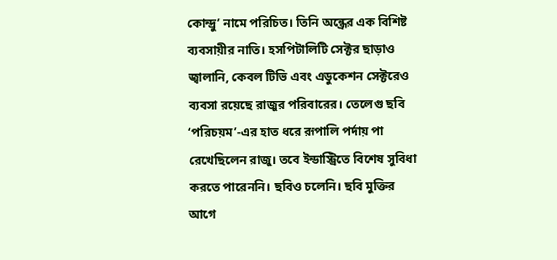কোন্দ্রু’ নামে পরিচিত। তিনি অন্ধ্রের এক বিশিষ্ট ব্যবসায়ীর নাতি। হসপিটালিটি সেক্টর ছাড়াও জ্বালানি, কেবল টিভি এবং এডুকেশন সেক্টরেও ব্যবসা রয়েছে রাজুর পরিবারের। তেলেগু ছবি ‘পরিচয়ম’-এর হাত ধরে রূপালি পর্দায় পা রেখেছিলেন রাজু। তবে ইন্ডাস্ট্রিতে বিশেষ সুবিধা করতে পারেননি। ছবিও চলেনি। ছবি মুক্তির আগে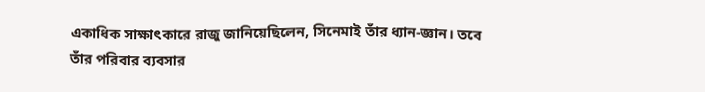একাধিক সাক্ষাৎকারে রাজু জানিয়েছিলেন, সিনেমাই তাঁর ধ্যান-জ্ঞান। তবে তাঁর পরিবার ব্যবসার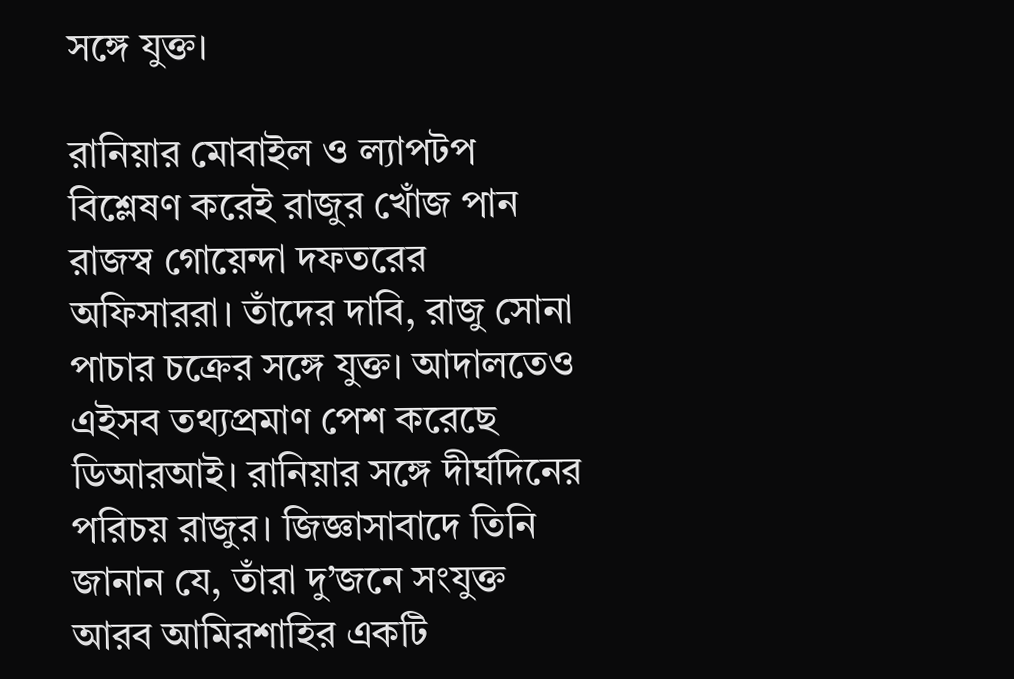সঙ্গে যুক্ত।

রানিয়ার মোবাইল ও ল্যাপটপ বিশ্লেষণ করেই রাজুর খোঁজ পান রাজস্ব গোয়েন্দা দফতরের অফিসাররা। তাঁদের দাবি, রাজু সোনা পাচার চক্রের সঙ্গে যুক্ত। আদালতেও এইসব তথ্যপ্রমাণ পেশ করেছে ডিআরআই। রানিয়ার সঙ্গে দীর্ঘদিনের পরিচয় রাজুর। জিজ্ঞাসাবাদে তিনি জানান যে, তাঁরা দু’জনে সংযুক্ত আরব আমিরশাহির একটি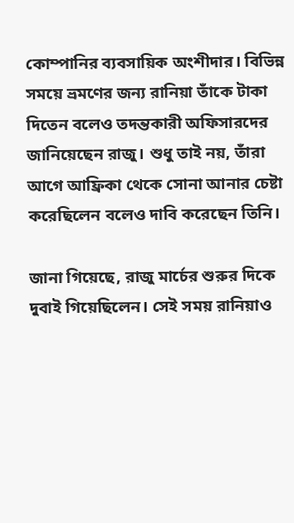কোম্পানির ব্যবসায়িক অংশীদার। বিভিন্ন সময়ে ভ্রমণের জন্য রানিয়া তাঁকে টাকা দিতেন বলেও তদন্তকারী অফিসারদের জানিয়েছেন রাজু। শুধু তাই নয়, তাঁরা আগে আফ্রিকা থেকে সোনা আনার চেষ্টা করেছিলেন বলেও দাবি করেছেন তিনি।

জানা গিয়েছে, রাজু মার্চের শুরুর দিকে দুবাই গিয়েছিলেন। সেই সময় রানিয়াও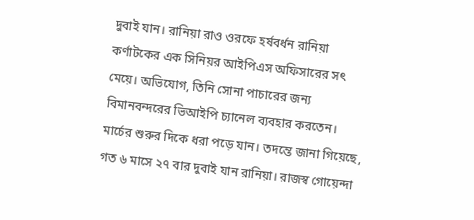দুবাই যান। রানিয়া রাও ওরফে হর্ষবর্ধন রানিয়া কর্ণাটকের এক সিনিয়র আইপিএস অফিসারের সৎ মেয়ে। অভিযোগ, তিনি সোনা পাচারের জন্য বিমানবন্দরের ভিআইপি চ্যানেল ব্যবহার করতেন। মার্চের শুরুর দিকে ধরা পড়ে যান। তদন্তে জানা গিয়েছে, গত ৬ মাসে ২৭ বার দুবাই যান রানিয়া। রাজস্ব গোয়েন্দা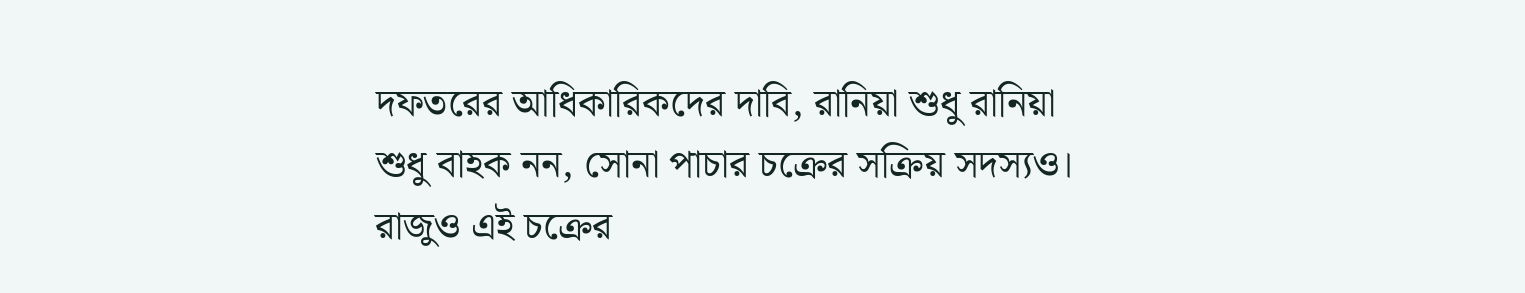দফতরের আধিকারিকদের দাবি, রানিয়া শুধু রানিয়া শুধু বাহক নন, সোনা পাচার চক্রের সক্রিয় সদস্যও। রাজুও এই চক্রের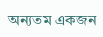অন্যতম একজন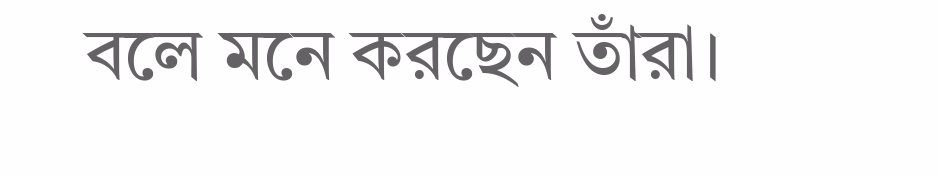বলে মনে করছেন তাঁরা।